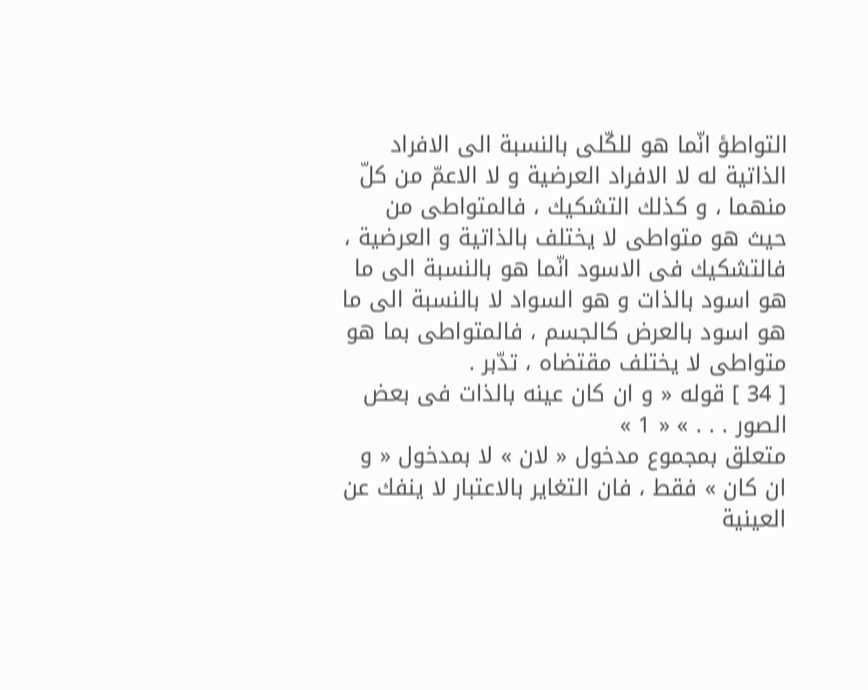التواطؤ انّما هو للكّلى بالنسبة الى الافراد الذاتية له لا الافراد العرضية و لا الاعمّ من كلّ منهما ، و كذلك التشكيك ، فالمتواطى من حيث هو متواطى لا يختلف بالذاتية و العرضية ، فالتشكيك فى الاسود انّما هو بالنسبة الى ما هو اسود بالذات و هو السواد لا بالنسبة الى ما هو اسود بالعرض كالجسم ، فالمتواطى بما هو متواطى لا يختلف مقتضاه ، تدّبر .
[ 34 ] قوله « و ان كان عينه بالذات فى بعض الصور . . . » « 1 »
متعلق بمجموع مدخول « لان » لا بمدخول « و ان كان » فقط ، فان التغاير بالاعتبار لا ينفك عن العينية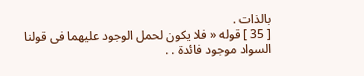بالذات .
[ 35 ] قوله « فلا يكون لحمل الوجود عليهما فى قولنا السواد موجود فائدة . .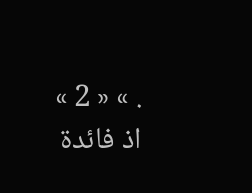. » « 2 »
اذ فائدة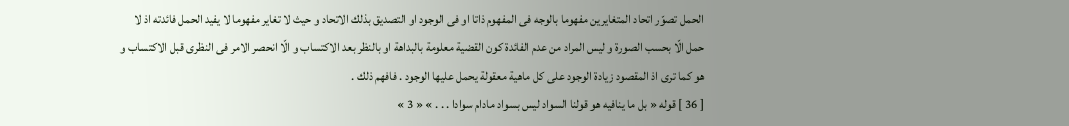الحمل تصوّر اتحاد المتغايرين مفهوما بالوجه فى المفهوم ذاتا او فى الوجود او التصديق بذلك الاتحاد و حيث لا تغاير مفهوما لا يفيد الحمل فائدته اذ لا حمل الّا بحسب الصورة و ليس المراد من عدم الفائدة كون القضية معلومة بالبداهة او بالنظر بعد الاكتساب و الّا انحصر الامر فى النظرى قبل الاكتساب و هو كما ترى اذ المقصود زيادة الوجود على كل ماهية معقولة يحمل عليها الوجود . فافهم ذلك .
[ 36 ] قوله « بل ما ينافيه هو قولنا السواد ليس بسواد مادام سوادا . . . » « 3 »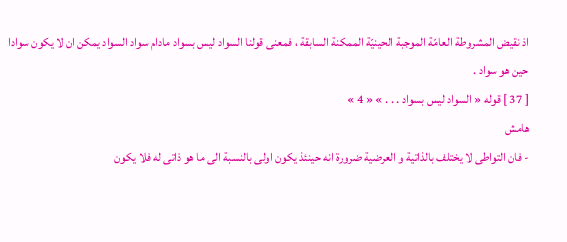اذ نقيض المشروطة العامّة الموجبة الحينيّة الممكنة السابقة ، فمعنى قولنا السواد ليس بسواد مادام سواد السواد يمكن ان لا يكون سوادا حين هو سواد .
[ 37 ] قوله « السواد ليس بسواد . . . » « 4 »
هامش
- فان التواطى لا يختلف بالذاتية و العرضية ضرورة انه حينئذ يكون اولى بالنسبة الى ما هو ذاتى له فلا يكون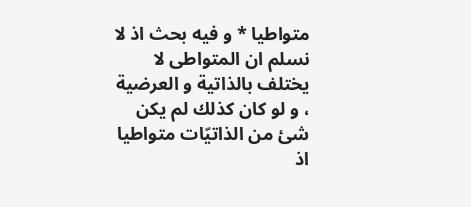متواطيا * و فيه بحث اذ لا نسلم ان المتواطى لا يختلف بالذاتية و العرضية ، و لو كان كذلك لم يكن شئ من الذاتيّات متواطيا اذ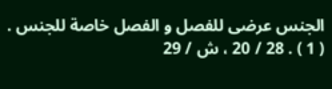الجنس عرضى للفصل و الفصل خاصة للجنس .
( 1 ) . 28 / 20 ، ش / 29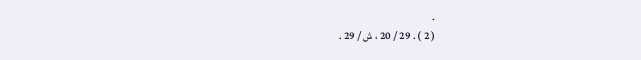.
( 2 ) . 29 / 20 ، ش / 29 .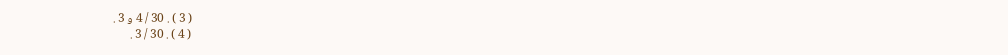( 3 ) . 30 / 4 و 3 .
( 4 ) . 30 / 3 .